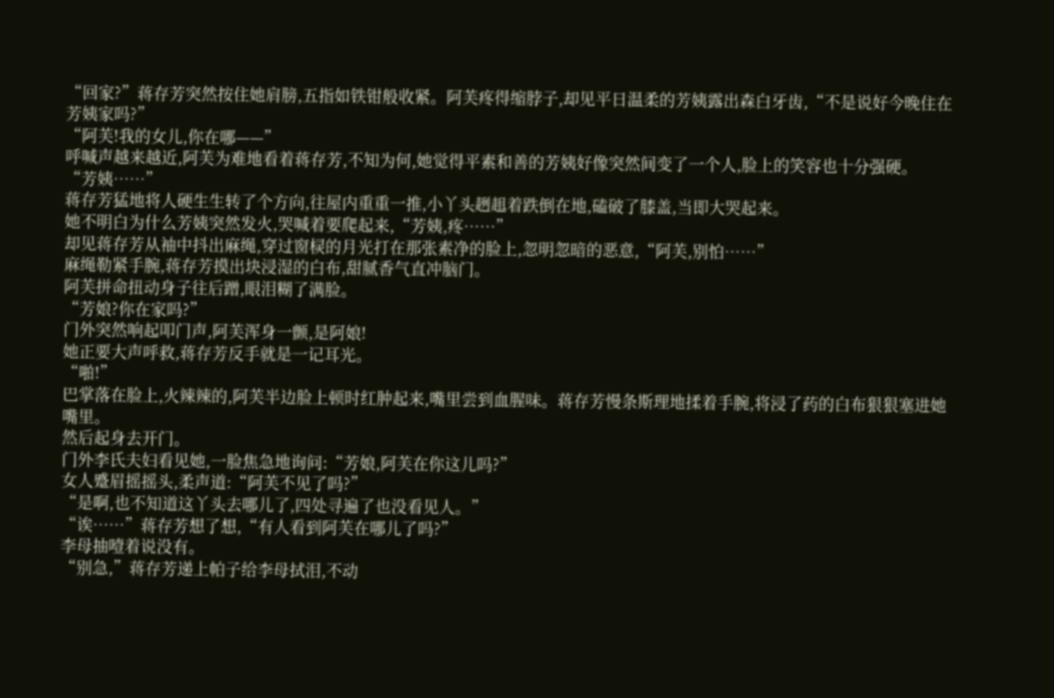“回家?”蒋存芳突然按住她肩膀,五指如铁钳般收紧。阿芙疼得缩脖子,却见平日温柔的芳姨露出森白牙齿,“不是说好今晚住在芳姨家吗?”
“阿芙!我的女儿,你在哪——”
呼喊声越来越近,阿芙为难地看着蒋存芳,不知为何,她觉得平素和善的芳姨好像突然间变了一个人,脸上的笑容也十分强硬。
“芳姨……”
蒋存芳猛地将人硬生生转了个方向,往屋内重重一推,小丫头趔趄着跌倒在地,磕破了膝盖,当即大哭起来。
她不明白为什么芳姨突然发火,哭喊着要爬起来,“芳姨,疼……”
却见蒋存芳从袖中抖出麻绳,穿过窗棂的月光打在那张素净的脸上,忽明忽暗的恶意,“阿芙,别怕……”
麻绳勒紧手腕,蒋存芳摸出块浸湿的白布,甜腻香气直冲脑门。
阿芙拼命扭动身子往后蹭,眼泪糊了满脸。
“芳娘?你在家吗?”
门外突然响起叩门声,阿芙浑身一颤,是阿娘!
她正要大声呼救,蒋存芳反手就是一记耳光。
“啪!”
巴掌落在脸上,火辣辣的,阿芙半边脸上顿时红肿起来,嘴里尝到血腥味。蒋存芳慢条斯理地揉着手腕,将浸了药的白布狠狠塞进她嘴里。
然后起身去开门。
门外李氏夫妇看见她,一脸焦急地询问:“芳娘,阿芙在你这儿吗?”
女人蹙眉摇摇头,柔声道:“阿芙不见了吗?”
“是啊,也不知道这丫头去哪儿了,四处寻遍了也没看见人。”
“诶……”蒋存芳想了想,“有人看到阿芙在哪儿了吗?”
李母抽噎着说没有。
“别急,”蒋存芳递上帕子给李母拭泪,不动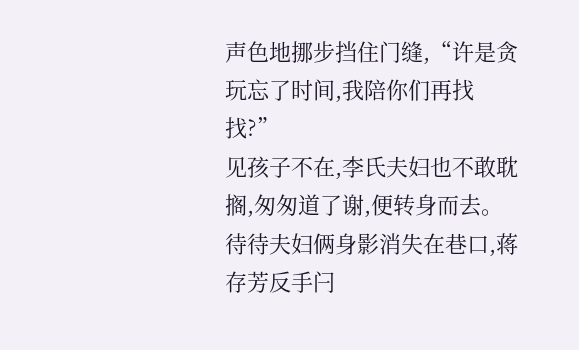声色地挪步挡住门缝,“许是贪玩忘了时间,我陪你们再找找?”
见孩子不在,李氏夫妇也不敢耽搁,匆匆道了谢,便转身而去。
待待夫妇俩身影消失在巷口,蒋存芳反手闩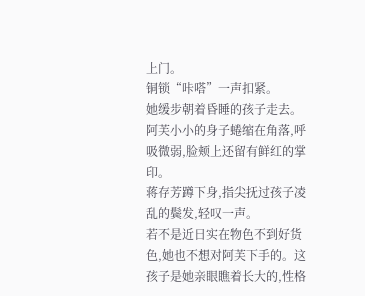上门。
铜锁“咔嗒”一声扣紧。
她缓步朝着昏睡的孩子走去。阿芙小小的身子蜷缩在角落,呼吸微弱,脸颊上还留有鲜红的掌印。
蒋存芳蹲下身,指尖抚过孩子凌乱的鬓发,轻叹一声。
若不是近日实在物色不到好货色,她也不想对阿芙下手的。这孩子是她亲眼瞧着长大的,性格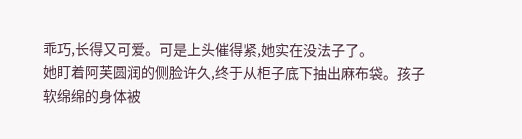乖巧,长得又可爱。可是上头催得紧,她实在没法子了。
她盯着阿芙圆润的侧脸许久,终于从柜子底下抽出麻布袋。孩子软绵绵的身体被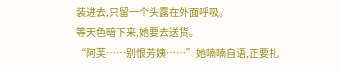装进去,只留一个头露在外面呼吸。
等天色暗下来,她要去送货。
“阿芙……别恨芳姨……”她喃喃自语,正要扎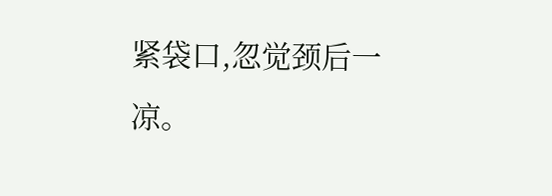紧袋口,忽觉颈后一凉。